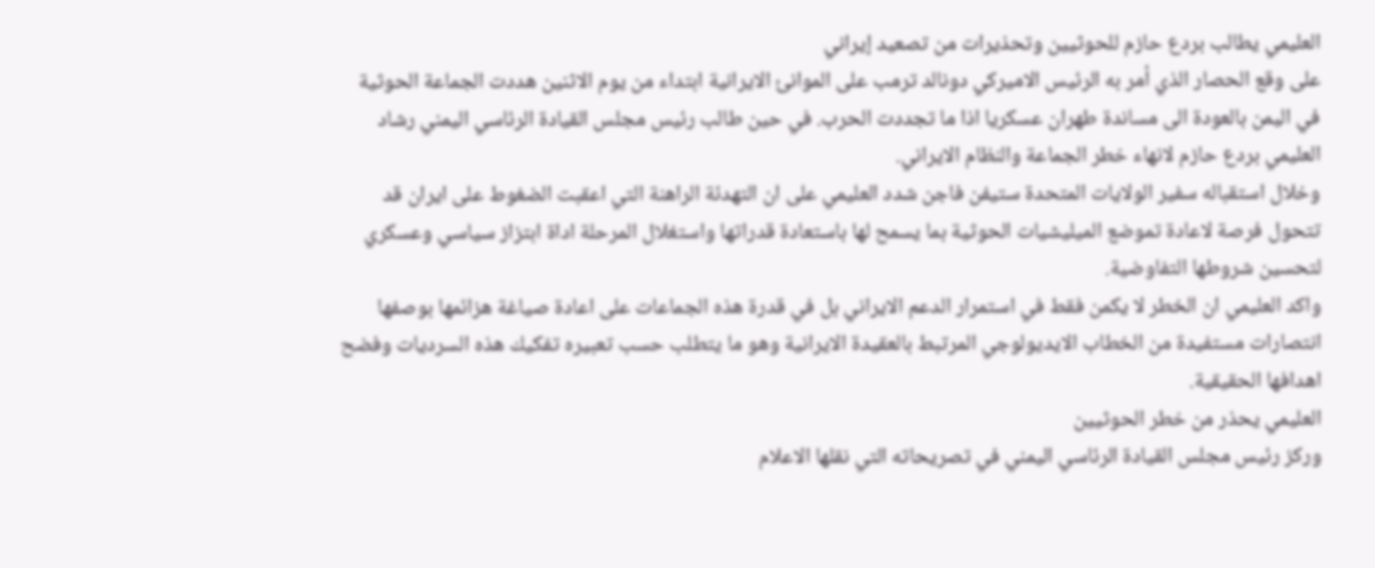العليمي يطالب بردع حازم للحوثيين وتحذيرات من تصعيد إيراني
على وقع الحصار الذي أمر به الرئيس الاميركي دونالد ترمب على الموانئ الايرانية ابتداء من يوم الاثنين هددت الجماعة الحوثية في اليمن بالعودة الى مساندة طهران عسكريا اذا ما تجددت الحرب. في حين طالب رئيس مجلس القيادة الرئاسي اليمني رشاد العليمي بردع حازم لانهاء خطر الجماعة والنظام الايراني.
وخلال استقباله سفير الولايات المتحدة ستيفن فاجن شدد العليمي على ان التهدئة الراهنة التي اعقبت الضغوط على ايران قد تتحول فرصة لاعادة تموضع الميليشيات الحوثية بما يسمح لها باستعادة قدراتها واستغلال المرحلة اداة ابتزاز سياسي وعسكري لتحسين شروطها التفاوضية.
واكد العليمي ان الخطر لا يكمن فقط في استمرار الدعم الايراني بل في قدرة هذه الجماعات على اعادة صياغة هزائمها بوصفها انتصارات مستفيدة من الخطاب الايديولوجي المرتبط بالعقيدة الايرانية وهو ما يتطلب حسب تعبيره تفكيك هذه السرديات وفضح اهدافها الحقيقية.
العليمي يحذر من خطر الحوثيين
وركز رئيس مجلس القيادة الرئاسي اليمني في تصريحاته التي نقلها الاعلام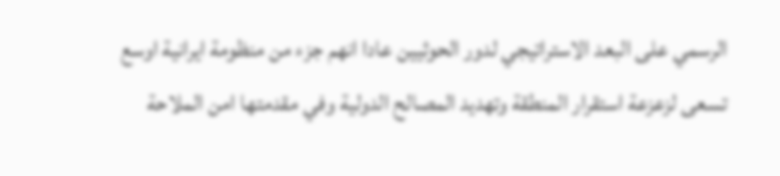الرسمي على البعد الاستراتيجي لدور الحوثيين عادا انهم جزء من منظومة ايرانية اوسع تسعى لزعزعة استقرار المنطقة وتهديد المصالح الدولية وفي مقدمتها امن الملاحة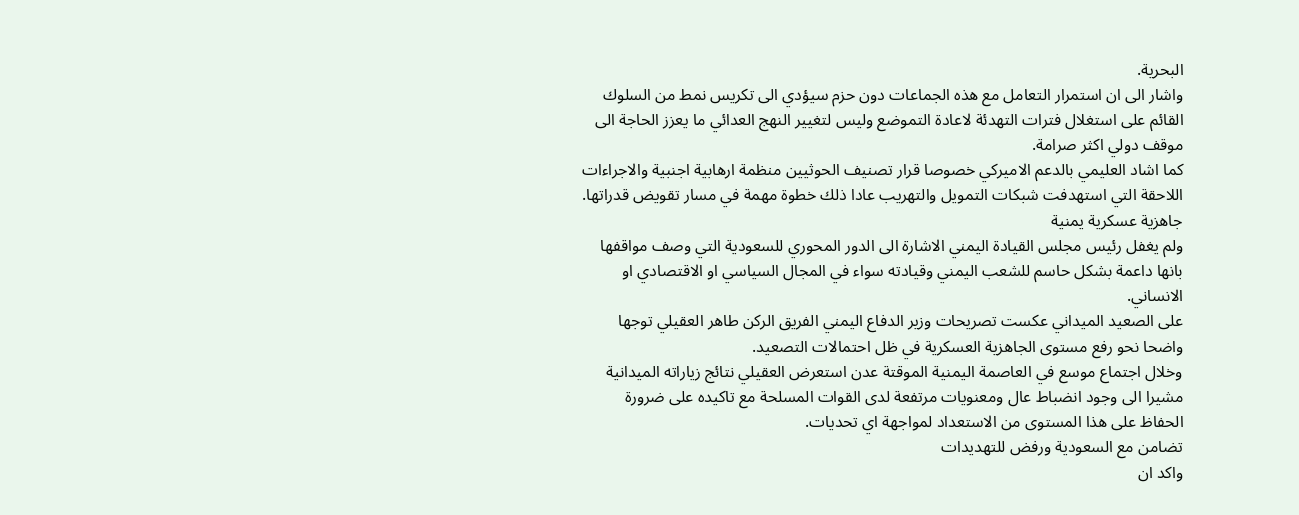البحرية.
واشار الى ان استمرار التعامل مع هذه الجماعات دون حزم سيؤدي الى تكريس نمط من السلوك القائم على استغلال فترات التهدئة لاعادة التموضع وليس لتغيير النهج العدائي ما يعزز الحاجة الى موقف دولي اكثر صرامة.
كما اشاد العليمي بالدعم الاميركي خصوصا قرار تصنيف الحوثيين منظمة ارهابية اجنبية والاجراءات اللاحقة التي استهدفت شبكات التمويل والتهريب عادا ذلك خطوة مهمة في مسار تقويض قدراتها.
جاهزية عسكرية يمنية
ولم يغفل رئيس مجلس القيادة اليمني الاشارة الى الدور المحوري للسعودية التي وصف مواقفها بانها داعمة بشكل حاسم للشعب اليمني وقيادته سواء في المجال السياسي او الاقتصادي او الانساني.
على الصعيد الميداني عكست تصريحات وزير الدفاع اليمني الفريق الركن طاهر العقيلي توجها واضحا نحو رفع مستوى الجاهزية العسكرية في ظل احتمالات التصعيد.
وخلال اجتماع موسع في العاصمة اليمنية الموقتة عدن استعرض العقيلي نتائج زياراته الميدانية مشيرا الى وجود انضباط عال ومعنويات مرتفعة لدى القوات المسلحة مع تاكيده على ضرورة الحفاظ على هذا المستوى من الاستعداد لمواجهة اي تحديات.
تضامن مع السعودية ورفض للتهديدات
واكد ان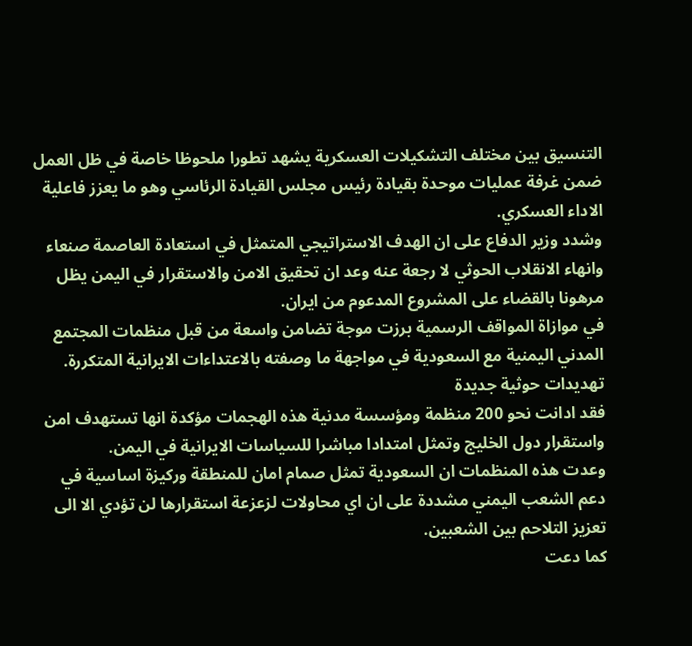التنسيق بين مختلف التشكيلات العسكرية يشهد تطورا ملحوظا خاصة في ظل العمل ضمن غرفة عمليات موحدة بقيادة رئيس مجلس القيادة الرئاسي وهو ما يعزز فاعلية الاداء العسكري.
وشدد وزير الدفاع على ان الهدف الاستراتيجي المتمثل في استعادة العاصمة صنعاء وانهاء الانقلاب الحوثي لا رجعة عنه وعد ان تحقيق الامن والاستقرار في اليمن يظل مرهونا بالقضاء على المشروع المدعوم من ايران.
في موازاة المواقف الرسمية برزت موجة تضامن واسعة من قبل منظمات المجتمع المدني اليمنية مع السعودية في مواجهة ما وصفته بالاعتداءات الايرانية المتكررة.
تهديدات حوثية جديدة
فقد ادانت نحو 200 منظمة ومؤسسة مدنية هذه الهجمات مؤكدة انها تستهدف امن واستقرار دول الخليج وتمثل امتدادا مباشرا للسياسات الايرانية في اليمن.
وعدت هذه المنظمات ان السعودية تمثل صمام امان للمنطقة وركيزة اساسية في دعم الشعب اليمني مشددة على ان اي محاولات لزعزعة استقرارها لن تؤدي الا الى تعزيز التلاحم بين الشعبين.
كما دعت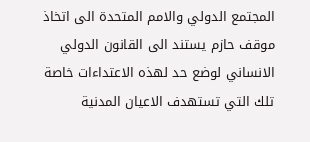المجتمع الدولي والامم المتحدة الى اتخاذ موقف حازم يستند الى القانون الدولي الانساني لوضع حد لهذه الاعتداءات خاصة تلك التي تستهدف الاعيان المدنية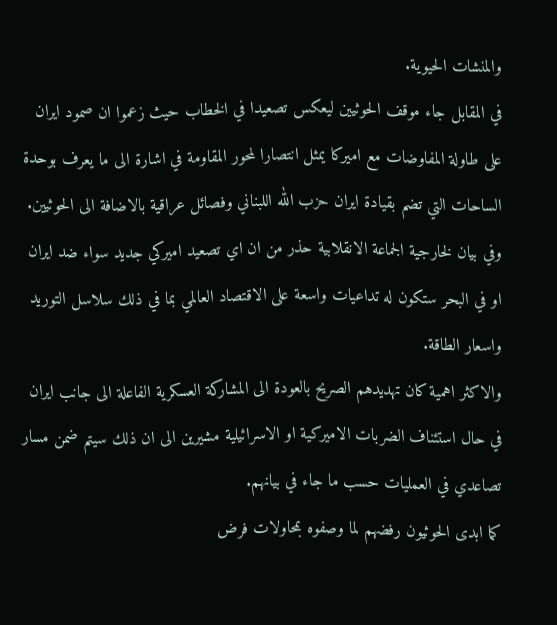والمنشات الحيوية.
في المقابل جاء موقف الحوثيين ليعكس تصعيدا في الخطاب حيث زعموا ان صمود ايران على طاولة المفاوضات مع اميركا يمثل انتصارا لمحور المقاومة في اشارة الى ما يعرف بوحدة الساحات التي تضم بقيادة ايران حزب الله اللبناني وفصائل عراقية بالاضافة الى الحوثيين.
وفي بيان لخارجية الجماعة الانقلابية حذر من ان اي تصعيد اميركي جديد سواء ضد ايران او في البحر ستكون له تداعيات واسعة على الاقتصاد العالمي بما في ذلك سلاسل التوريد واسعار الطاقة.
والاكثر اهمية كان تهديدهم الصريح بالعودة الى المشاركة العسكرية الفاعلة الى جانب ايران في حال استئناف الضربات الاميركية او الاسرائيلية مشيرين الى ان ذلك سيتم ضمن مسار تصاعدي في العمليات حسب ما جاء في بيانهم.
كما ابدى الحوثيون رفضهم لما وصفوه بمحاولات فرض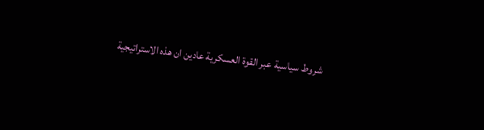شروط سياسية عبر القوة العسكرية عادين ان هذه الاستراتيجية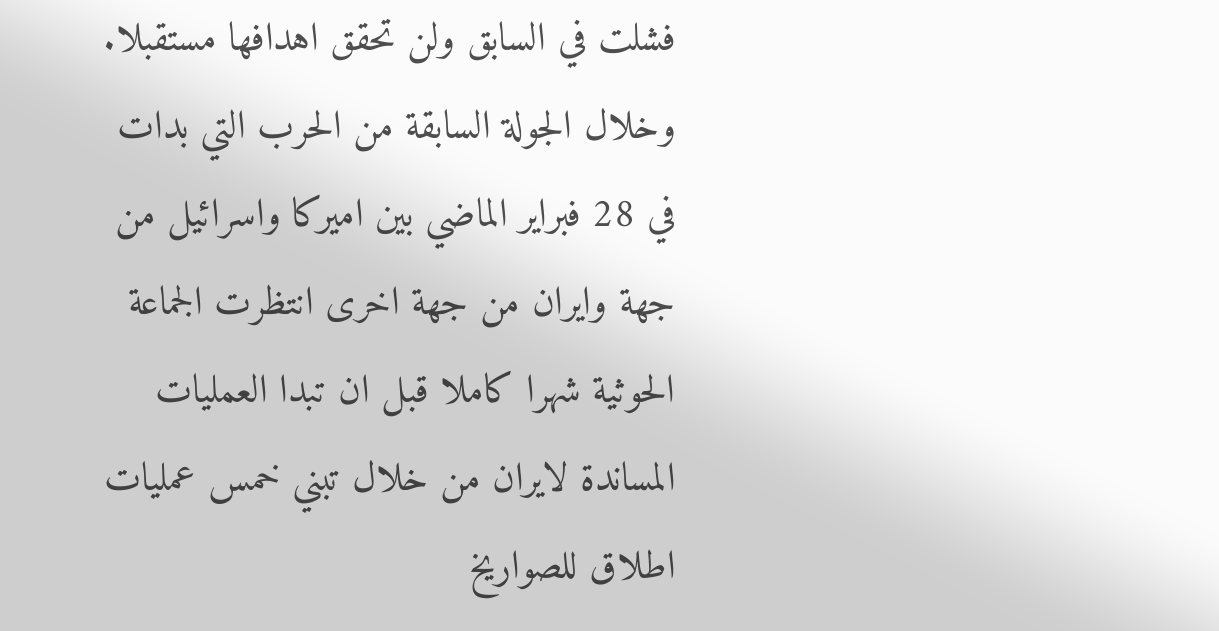فشلت في السابق ولن تحقق اهدافها مستقبلا.
وخلال الجولة السابقة من الحرب التي بدات في 28 فبراير الماضي بين اميركا واسرائيل من جهة وايران من جهة اخرى انتظرت الجماعة الحوثية شهرا كاملا قبل ان تبدا العمليات المساندة لايران من خلال تبني خمس عمليات اطلاق للصواريخ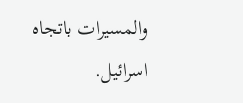والمسيرات باتجاه اسرائيل.